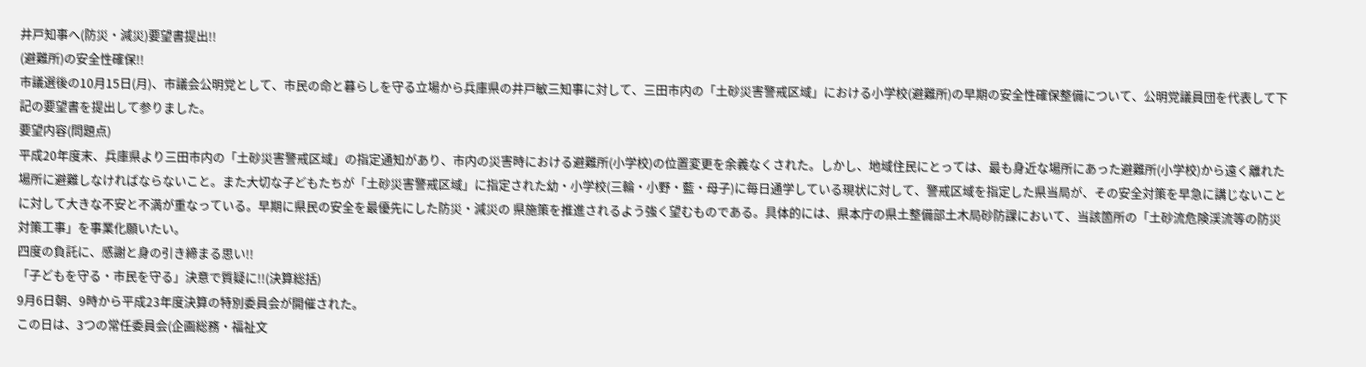井戸知事へ(防災・減災)要望書提出!!
(避難所)の安全性確保!!
市議選後の10月15日(月)、市議会公明党として、市民の命と暮らしを守る立場から兵庫県の井戸敏三知事に対して、三田市内の「土砂災害警戒区域」における小学校(避難所)の早期の安全性確保整備について、公明党議員団を代表して下記の要望書を提出して参りました。
要望内容(問題点)
平成20年度末、兵庫県より三田市内の「土砂災害警戒区域」の指定通知があり、市内の災害時における避難所(小学校)の位置変更を余義なくされた。しかし、地域住民にとっては、最も身近な場所にあった避難所(小学校)から遠く離れた場所に避難しなければならないこと。また大切な子どもたちが「土砂災害警戒区域」に指定された幼・小学校(三輪・小野・藍・母子)に毎日通学している現状に対して、警戒区域を指定した県当局が、その安全対策を早急に講じないことに対して大きな不安と不満が重なっている。早期に県民の安全を最優先にした防災・減災の 県施策を推進されるよう強く望むものである。具体的には、県本庁の県土整備部土木局砂防課において、当該箇所の「土砂流危険渓流等の防災対策工事」を事業化願いたい。
四度の負託に、感謝と身の引き締まる思い!!
「子どもを守る・市民を守る」決意で質疑に!!(決算総括)
9月6日朝、9時から平成23年度決算の特別委員会が開催された。
この日は、3つの常任委員会(企画総務・福祉文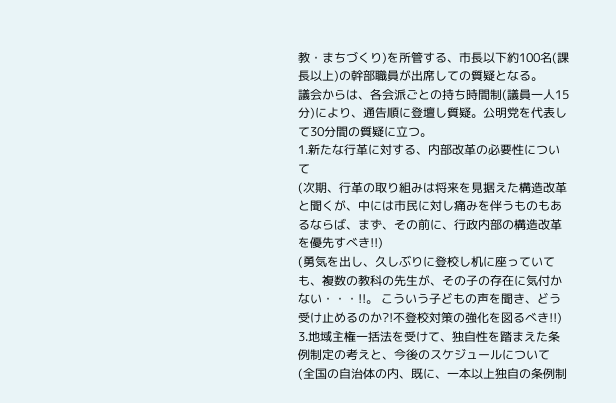教・まちづくり)を所管する、市長以下約100名(課長以上)の幹部職員が出席しての質疑となる。
議会からは、各会派ごとの持ち時間制(議員一人15分)により、通告順に登壇し質疑。公明党を代表して30分間の質疑に立つ。
1.新たな行革に対する、内部改革の必要性について
(次期、行革の取り組みは将来を見据えた構造改革と聞くが、中には市民に対し痛みを伴うものもあるならば、まず、その前に、行政内部の構造改革を優先すべき!!)
(勇気を出し、久しぶりに登校し机に座っていても、複数の教科の先生が、その子の存在に気付かない・・・!!。 こういう子どもの声を聞き、どう受け止めるのか?!不登校対策の強化を図るべき!!)
3.地域主権一括法を受けて、独自性を踏まえた条例制定の考えと、今後のスケジュールについて
(全国の自治体の内、既に、一本以上独自の条例制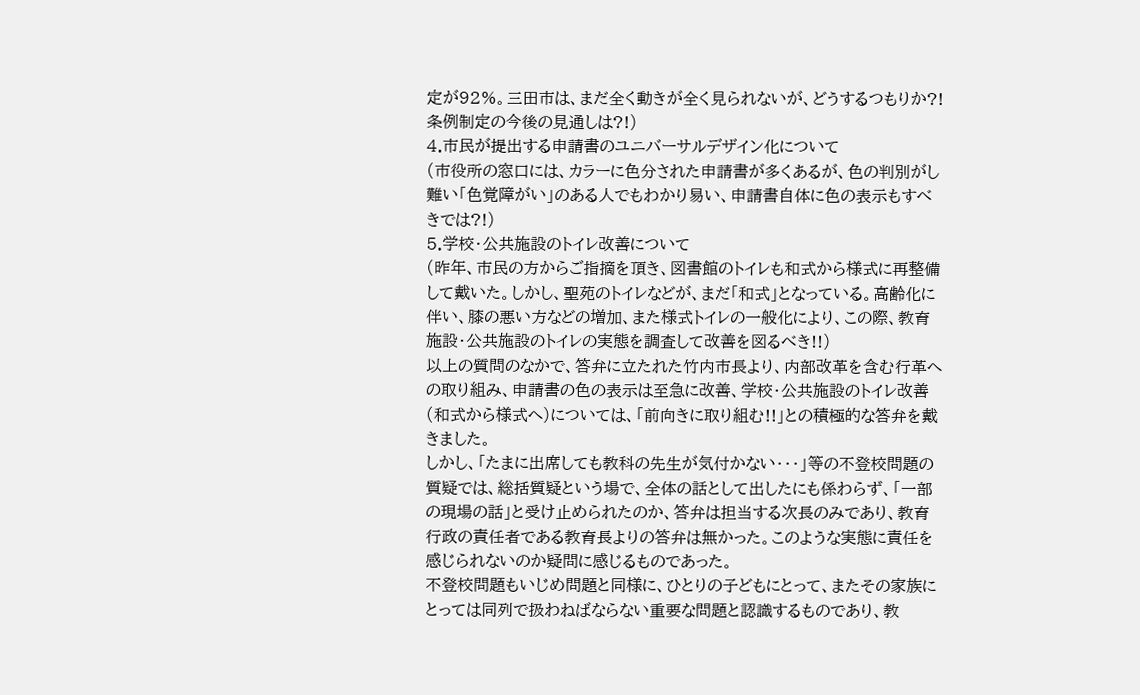定が92%。三田市は、まだ全く動きが全く見られないが、どうするつもりか?!条例制定の今後の見通しは?!)
4.市民が提出する申請書のユニバーサルデザイン化について
(市役所の窓口には、カラーに色分された申請書が多くあるが、色の判別がし難い「色覚障がい」のある人でもわかり易い、申請書自体に色の表示もすべきでは?!)
5.学校・公共施設のトイレ改善について
(昨年、市民の方からご指摘を頂き、図書館のトイレも和式から様式に再整備して戴いた。しかし、聖苑のトイレなどが、まだ「和式」となっている。高齢化に伴い、膝の悪い方などの増加、また様式トイレの一般化により、この際、教育施設・公共施設のトイレの実態を調査して改善を図るべき!!)
以上の質問のなかで、答弁に立たれた竹内市長より、内部改革を含む行革への取り組み、申請書の色の表示は至急に改善、学校・公共施設のトイレ改善(和式から様式へ)については、「前向きに取り組む!!」との積極的な答弁を戴きました。
しかし、「たまに出席しても教科の先生が気付かない・・・」等の不登校問題の質疑では、総括質疑という場で、全体の話として出したにも係わらず、「一部の現場の話」と受け止められたのか、答弁は担当する次長のみであり、教育行政の責任者である教育長よりの答弁は無かった。このような実態に責任を感じられないのか疑問に感じるものであった。
不登校問題もいじめ問題と同様に、ひとりの子どもにとって、またその家族にとっては同列で扱わねばならない重要な問題と認識するものであり、教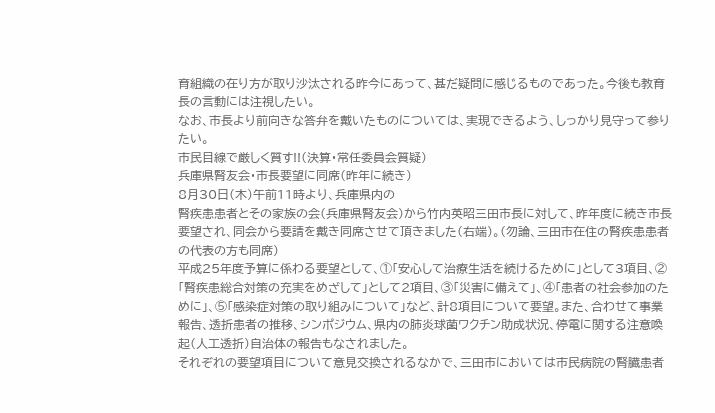育組織の在り方が取り沙汰される昨今にあって、甚だ疑問に感じるものであった。今後も教育長の言動には注視したい。
なお、市長より前向きな答弁を戴いたものについては、実現できるよう、しっかり見守って参りたい。
市民目線で厳しく質す!!(決算・常任委員会質疑)
兵庫県腎友会・市長要望に同席(昨年に続き)
8月30日(木)午前11時より、兵庫県内の
腎疾患患者とその家族の会(兵庫県腎友会)から竹内英昭三田市長に対して、昨年度に続き市長要望され、同会から要請を戴き同席させて頂きました(右端)。(勿論、三田市在住の腎疾患患者の代表の方も同席)
平成25年度予算に係わる要望として、①「安心して治療生活を続けるために」として3項目、②「腎疾患総合対策の充実をめざして」として2項目、③「災害に備えて」、④「患者の社会参加のために」、⑤「感染症対策の取り組みについて」など、計8項目について要望。また、合わせて事業報告、透折患者の推移、シンポジウム、県内の肺炎球菌ワクチン助成状況、停電に関する注意喚起(人工透折)自治体の報告もなされました。
それぞれの要望項目について意見交換されるなかで、三田市においては市民病院の腎臓患者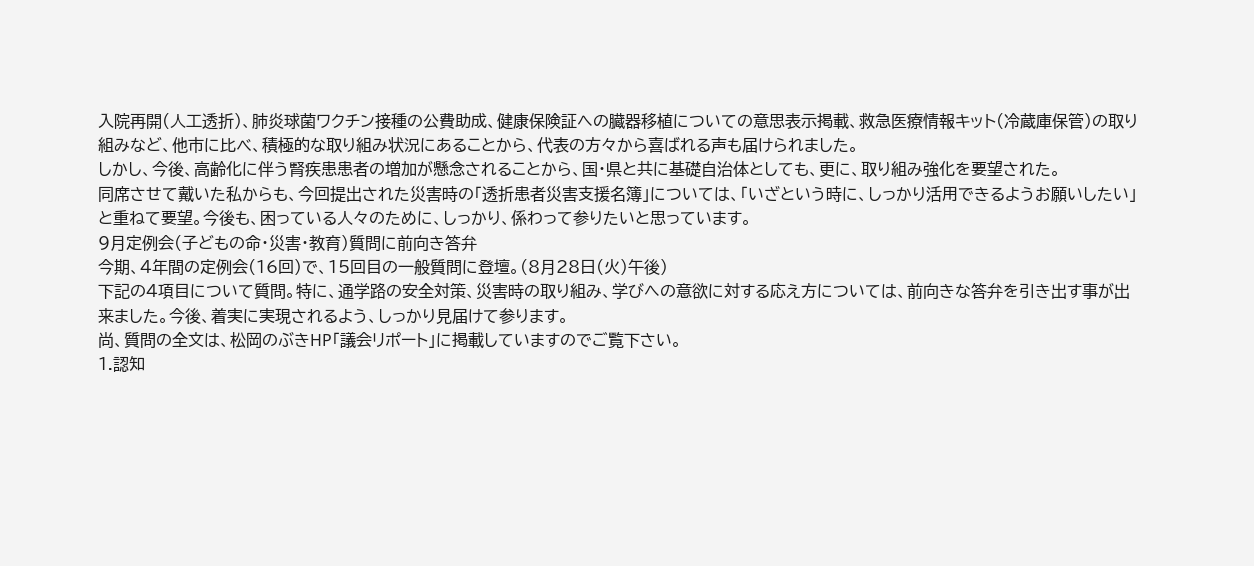入院再開(人工透折)、肺炎球菌ワクチン接種の公費助成、健康保険証への臓器移植についての意思表示掲載、救急医療情報キット(冷蔵庫保管)の取り組みなど、他市に比べ、積極的な取り組み状況にあることから、代表の方々から喜ばれる声も届けられました。
しかし、今後、高齢化に伴う腎疾患患者の増加が懸念されることから、国・県と共に基礎自治体としても、更に、取り組み強化を要望された。
同席させて戴いた私からも、今回提出された災害時の「透折患者災害支援名簿」については、「いざという時に、しっかり活用できるようお願いしたい」と重ねて要望。今後も、困っている人々のために、しっかり、係わって参りたいと思っています。
9月定例会(子どもの命・災害・教育)質問に前向き答弁
今期、4年間の定例会(16回)で、15回目の一般質問に登壇。(8月28日(火)午後)
下記の4項目について質問。特に、通学路の安全対策、災害時の取り組み、学びへの意欲に対する応え方については、前向きな答弁を引き出す事が出来ました。今後、着実に実現されるよう、しっかり見届けて参ります。
尚、質問の全文は、松岡のぶきHP「議会リポート」に掲載していますのでご覧下さい。
1.認知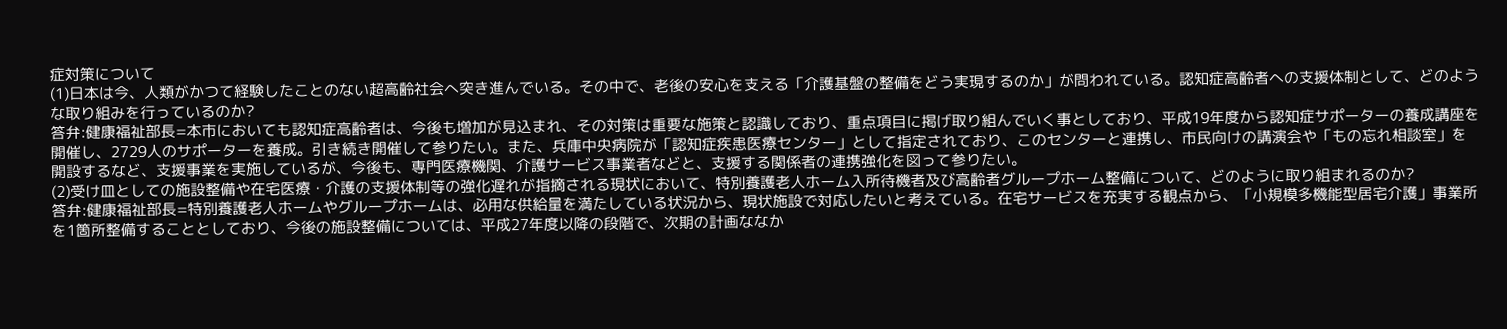症対策について
(1)日本は今、人類がかつて経験したことのない超高齢社会へ突き進んでいる。その中で、老後の安心を支える「介護基盤の整備をどう実現するのか」が問われている。認知症高齢者への支援体制として、どのような取り組みを行っているのか?
答弁:健康福祉部長=本市においても認知症高齢者は、今後も増加が見込まれ、その対策は重要な施策と認識しており、重点項目に掲げ取り組んでいく事としており、平成19年度から認知症サポーターの養成講座を開催し、2729人のサポーターを養成。引き続き開催して参りたい。また、兵庫中央病院が「認知症疾患医療センター」として指定されており、このセンターと連携し、市民向けの講演会や「もの忘れ相談室」を開設するなど、支援事業を実施しているが、今後も、専門医療機関、介護サービス事業者などと、支援する関係者の連携強化を図って参りたい。
(2)受け皿としての施設整備や在宅医療・介護の支援体制等の強化遅れが指摘される現状において、特別養護老人ホーム入所待機者及び高齢者グループホーム整備について、どのように取り組まれるのか?
答弁:健康福祉部長=特別養護老人ホームやグループホームは、必用な供給量を満たしている状況から、現状施設で対応したいと考えている。在宅サービスを充実する観点から、「小規模多機能型居宅介護」事業所を1箇所整備することとしており、今後の施設整備については、平成27年度以降の段階で、次期の計画ななか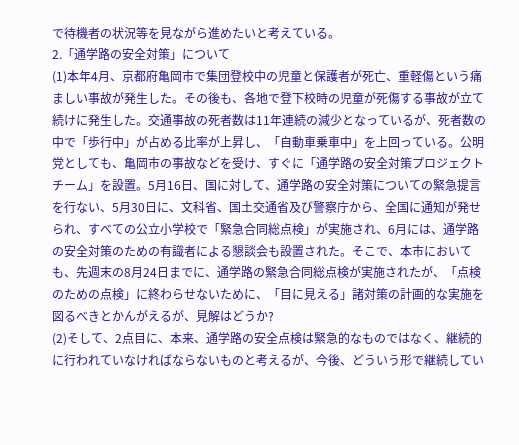で待機者の状況等を見ながら進めたいと考えている。
2.「通学路の安全対策」について
(1)本年4月、京都府亀岡市で集団登校中の児童と保護者が死亡、重軽傷という痛ましい事故が発生した。その後も、各地で登下校時の児童が死傷する事故が立て続けに発生した。交通事故の死者数は11年連続の減少となっているが、死者数の中で「歩行中」が占める比率が上昇し、「自動車乗車中」を上回っている。公明党としても、亀岡市の事故などを受け、すぐに「通学路の安全対策プロジェクトチーム」を設置。5月16日、国に対して、通学路の安全対策についての緊急提言を行ない、5月30日に、文科省、国土交通省及び警察庁から、全国に通知が発せられ、すべての公立小学校で「緊急合同総点検」が実施され、6月には、通学路の安全対策のための有識者による懇談会も設置された。そこで、本市においても、先週末の8月24日までに、通学路の緊急合同総点検が実施されたが、「点検のための点検」に終わらせないために、「目に見える」諸対策の計画的な実施を図るべきとかんがえるが、見解はどうか?
(2)そして、2点目に、本来、通学路の安全点検は緊急的なものではなく、継続的に行われていなければならないものと考えるが、今後、どういう形で継続してい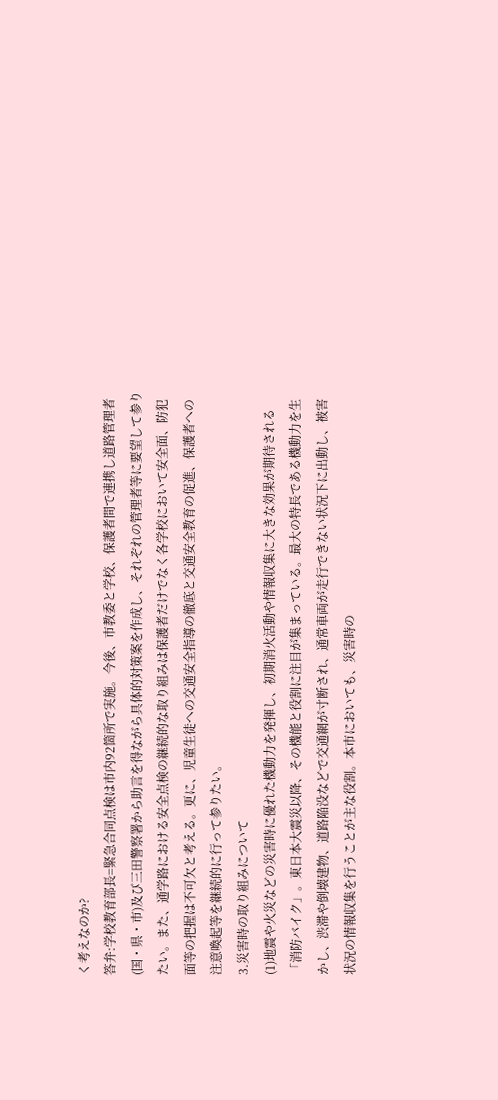く考えなのか?
答弁:学校教育部長=緊急合同点検は市内92箇所で実施。今後、市教委と学校、保護者間で連携し道路管理者(国・県・市)及び三田警察署から助言を得ながら具体的対策案を作成し、それぞれの管理者等に要望して参りたい。また、通学路における安全点検の継続的な取り組みは保護者だけでなく各学校において安全面、防犯面等の把握は不可欠と考える。更に、児童生徒への交通安全指導の徹底と交通安全教育の促進、保護者への注意喚起等を継続的に行って参りたい。
3.災害時の取り組みについて
(1)地震や火災などの災害時に優れた機動力を発揮し、初期消火活動や情報収集に大きな効果が期待される「消防バイク」。東日本大震災以降、その機能と役割に注目が集まっている。最大の特長である機動力を生かし、渋滞や倒壊建物、道路陥没などで交通網が寸断され、通常車両が走行できない状況下に出動し、被害状況の情報収集を行うことが主な役割。本市においても、災害時の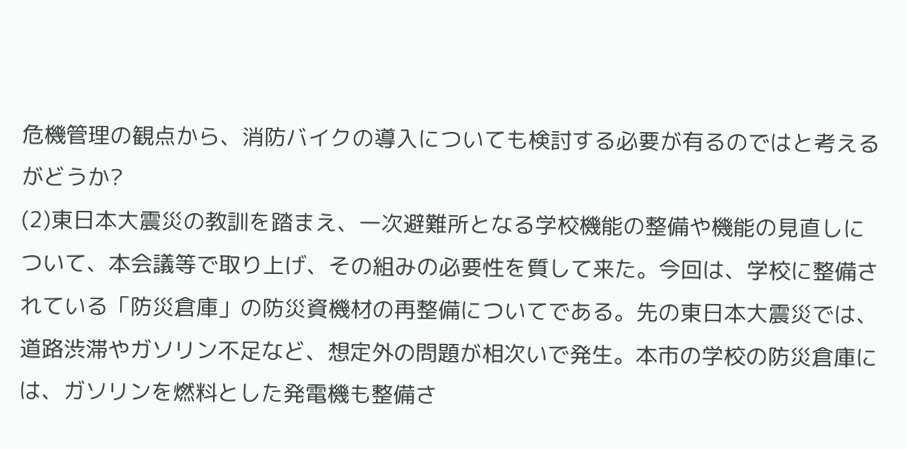危機管理の観点から、消防バイクの導入についても検討する必要が有るのではと考えるがどうか?
(2)東日本大震災の教訓を踏まえ、一次避難所となる学校機能の整備や機能の見直しについて、本会議等で取り上げ、その組みの必要性を質して来た。今回は、学校に整備されている「防災倉庫」の防災資機材の再整備についてである。先の東日本大震災では、道路渋滞やガソリン不足など、想定外の問題が相次いで発生。本市の学校の防災倉庫には、ガソリンを燃料とした発電機も整備さ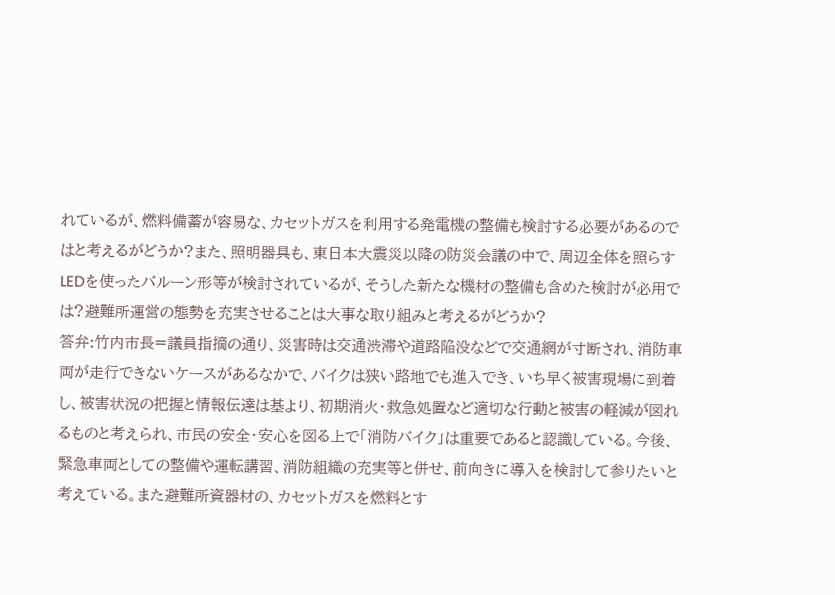れているが、燃料備蓄が容易な、カセットガスを利用する発電機の整備も検討する必要があるのではと考えるがどうか?また、照明器具も、東日本大震災以降の防災会議の中で、周辺全体を照らすLEDを使ったバルーン形等が検討されているが、そうした新たな機材の整備も含めた検討が必用では?避難所運営の態勢を充実させることは大事な取り組みと考えるがどうか?
答弁:竹内市長=議員指摘の通り、災害時は交通渋滞や道路陥没などで交通網が寸断され、消防車両が走行できないケースがあるなかで、バイクは狭い路地でも進入でき、いち早く被害現場に到着し、被害状況の把握と情報伝達は基より、初期消火・救急処置など適切な行動と被害の軽減が図れるものと考えられ、市民の安全・安心を図る上で「消防バイク」は重要であると認識している。今後、緊急車両としての整備や運転講習、消防組織の充実等と併せ、前向きに導入を検討して参りたいと考えている。また避難所資器材の、カセットガスを燃料とす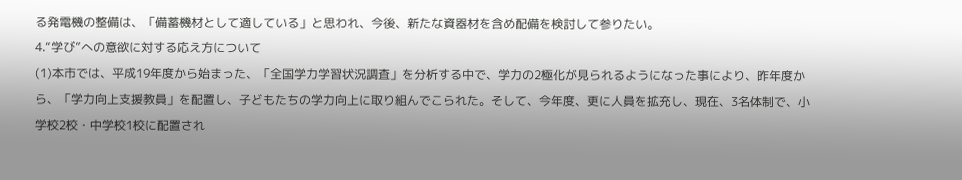る発電機の整備は、「備蓄機材として適している」と思われ、今後、新たな資器材を含め配備を検討して参りたい。
4.“学び”への意欲に対する応え方について
(1)本市では、平成19年度から始まった、「全国学力学習状況調査」を分析する中で、学力の2極化が見られるようになった事により、昨年度から、「学力向上支援教員」を配置し、子どもたちの学力向上に取り組んでこられた。そして、今年度、更に人員を拡充し、現在、3名体制で、小学校2校・中学校1校に配置され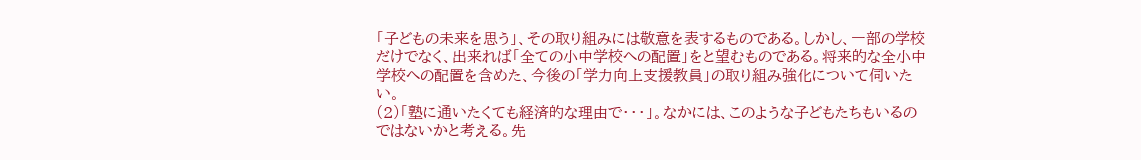「子どもの未来を思う」、その取り組みには敬意を表するものである。しかし、一部の学校だけでなく、出来れば「全ての小中学校への配置」をと望むものである。将来的な全小中学校への配置を含めた、今後の「学力向上支援教員」の取り組み強化について伺いたい。
(2)「塾に通いたくても経済的な理由で・・・」。なかには、このような子どもたちもいるのではないかと考える。先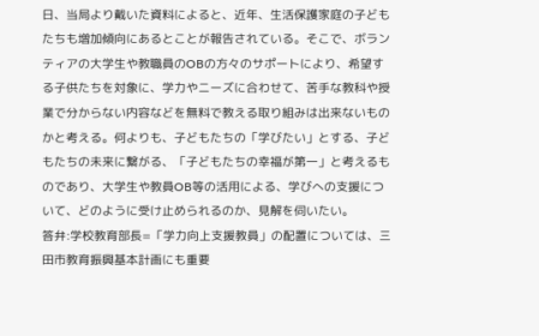日、当局より戴いた資料によると、近年、生活保護家庭の子どもたちも増加傾向にあるとことが報告されている。そこで、ボランティアの大学生や教職員のOBの方々のサポートにより、希望する子供たちを対象に、学力やニーズに合わせて、苦手な教科や授業で分からない内容などを無料で教える取り組みは出来ないものかと考える。何よりも、子どもたちの「学びたい」とする、子どもたちの未来に繋がる、「子どもたちの幸福が第一」と考えるものであり、大学生や教員OB等の活用による、学びへの支援について、どのように受け止められるのか、見解を伺いたい。
答弁:学校教育部長=「学力向上支援教員」の配置については、三田市教育振興基本計画にも重要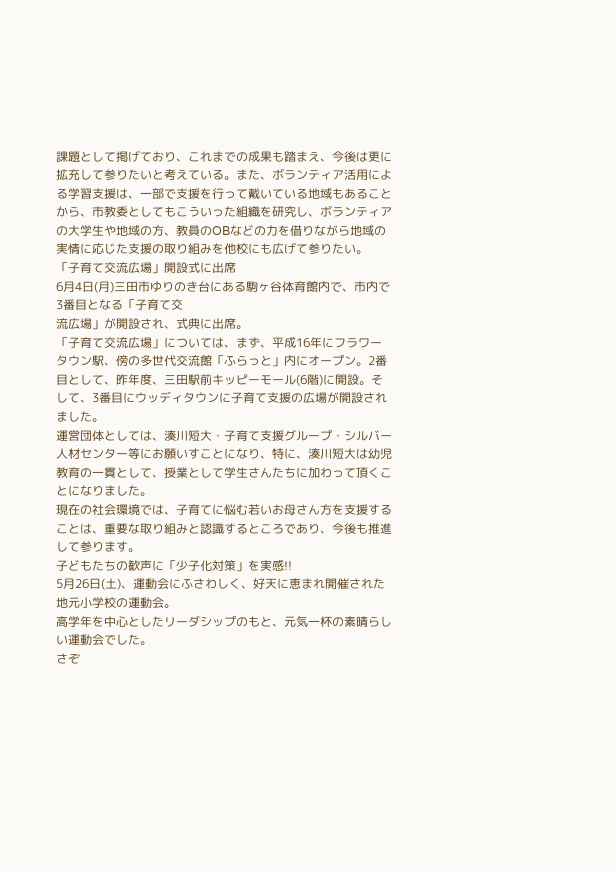課題として掲げており、これまでの成果も踏まえ、今後は更に拡充して参りたいと考えている。また、ボランティア活用による学習支援は、一部で支援を行って戴いている地域もあることから、市教委としてもこういった組織を研究し、ボランティアの大学生や地域の方、教員のOBなどの力を借りながら地域の実情に応じた支援の取り組みを他校にも広げて参りたい。
「子育て交流広場」開設式に出席
6月4日(月)三田市ゆりのき台にある駒ヶ谷体育館内で、市内で3番目となる「子育て交
流広場」が開設され、式典に出席。
「子育て交流広場」については、まず、平成16年にフラワータウン駅、傍の多世代交流館「ふらっと」内にオープン。2番目として、昨年度、三田駅前キッピーモール(6階)に開設。そして、3番目にウッディタウンに子育て支援の広場が開設されました。
運営団体としては、湊川短大・子育て支援グループ・シルバー人材センター等にお願いすことになり、特に、湊川短大は幼児教育の一貫として、授業として学生さんたちに加わって頂くことになりました。
現在の社会環境では、子育てに悩む若いお母さん方を支援することは、重要な取り組みと認識するところであり、今後も推進して参ります。
子どもたちの歓声に「少子化対策」を実感!!
5月26日(土)、運動会にふさわしく、好天に恵まれ開催された地元小学校の運動会。
高学年を中心としたリーダシップのもと、元気一杯の素晴らしい運動会でした。
さぞ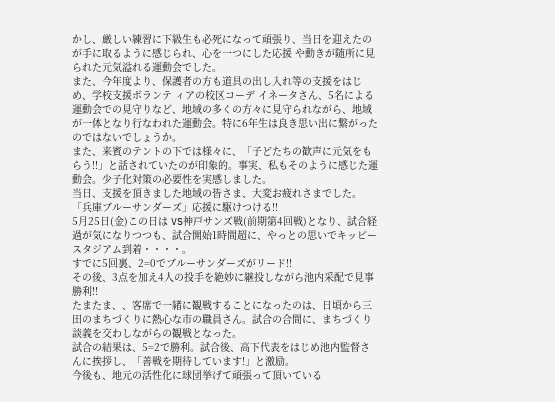かし、厳しい練習に下級生も必死になって頑張り、当日を迎えたのが手に取るように感じられ、心を一つにした応援 や動きが随所に見られた元気溢れる運動会でした。
また、今年度より、保護者の方も道具の出し入れ等の支援をはじめ、学校支援ボランテ ィアの校区コーデ イネータさん、5名による運動会での見守りなど、地域の多くの方々に見守られながら、地域が一体となり行なわれた運動会。特に6年生は良き思い出に繋がったのではないでしょうか。
また、来賓のテントの下では様々に、「子どたちの歓声に元気をもらう!!」と話されていたのが印象的。事実、私もそのように感じた運動会。少子化対策の必要性を実感しました。
当日、支援を頂きました地域の皆さま、大変お疲れさまでした。
「兵庫ブルーサンダーズ」応援に駆けつける!!
5月25日(金)この日は VS神戸サンズ戦(前期第4回戦)となり、試合経過が気になりつつも、試合開始1時間超に、やっとの思いでキッピースタジアム到着・・・・。
すでに5回裏、2=0でブルーサンダーズがリード!!
その後、3点を加え4人の投手を絶妙に継投しながら池内采配で見事勝利!!
たまたま、、客席で一緒に観戦することになったのは、日頃から三田のまちづくりに熱心な市の職員さん。試合の合間に、まちづくり談義を交わしながらの観戦となった。
試合の結果は、5=2で勝利。試合後、高下代表をはじめ池内監督さんに挨拶し、「善戦を期待しています!」と激励。
今後も、地元の活性化に球団挙げて頑張って頂いている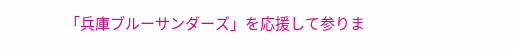「兵庫ブルーサンダーズ」を応援して参りま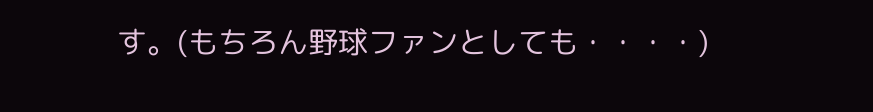す。(もちろん野球ファンとしても・・・・)